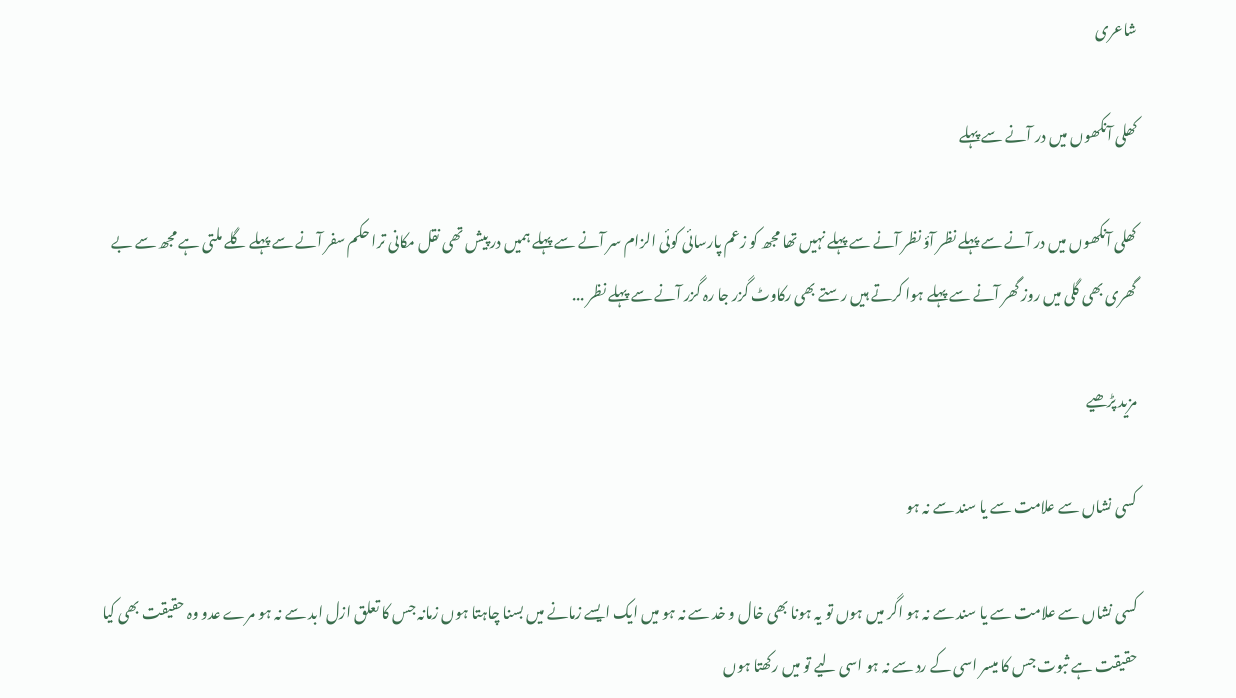شاعری

کھلی آنکھوں میں در آنے سے پہلے

کھلی آنکھوں میں در آنے سے پہلے نظر آؤ نظر آنے سے پہلے نہیں تھا مجھ کو زعم پارسائی کوئی الزام سر آنے سے پہلے ہمیں در پیش تھی نقل مکانی ترا حکم سفر آنے سے پہلے گلے ملتی ہے مجھ سے بے گھری بھی گلی میں روز گھر آنے سے پہلے ہوا کرتے ہیں رستے بھی رکاوٹ گزر جا رہ گزر آنے سے پہلے نظر ...

مزید پڑھیے

کسی نشاں سے علامت سے یا سند سے نہ ہو

کسی نشاں سے علامت سے یا سند سے نہ ہو اگر میں ہوں تو یہ ہونا بھی خال و خد سے نہ ہو میں ایک ایسے زمانے میں بسنا چاہتا ہوں زمانہ جس کا تعلق ازل ابد سے نہ ہو مرے عدو وہ حقیقت بھی کیا حقیقت ہے ثبوت جس کا میسر اسی کے رد سے نہ ہو اسی لیے تو میں رکھتا ہوں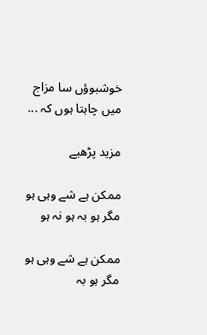خوشبوؤں سا مزاج میں چاہتا ہوں کہ ...

مزید پڑھیے

ممکن ہے شے وہی ہو مگر ہو بہ ہو نہ ہو

ممکن ہے شے وہی ہو مگر ہو بہ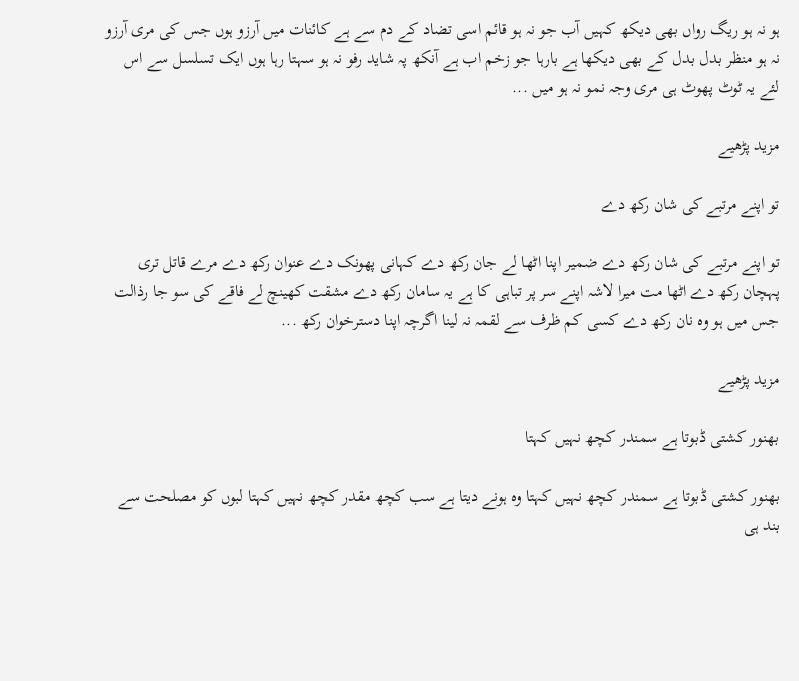ہو نہ ہو ریگ رواں بھی دیکھ کہیں آب جو نہ ہو قائم اسی تضاد کے دم سے ہے کائنات میں آرزو ہوں جس کی مری آرزو نہ ہو منظر بدل بدل کے بھی دیکھا ہے بارہا جو زخم اب ہے آنکھ پہ شاید رفو نہ ہو سہتا رہا ہوں ایک تسلسل سے اس لئے یہ ٹوٹ پھوٹ ہی مری وجہ نمو نہ ہو میں ...

مزید پڑھیے

تو اپنے مرتبے کی شان رکھ دے

تو اپنے مرتبے کی شان رکھ دے ضمیر اپنا اٹھا لے جان رکھ دے کہانی پھونک دے عنوان رکھ دے مرے قاتل تری پہچان رکھ دے اٹھا مت میرا لاشہ اپنے سر پر تباہی کا ہے یہ سامان رکھ دے مشقت کھینچ لے فاقے کی سو جا رذالت جس میں ہو وہ نان رکھ دے کسی کم ظرف سے لقمہ نہ لینا اگرچہ اپنا دسترخوان رکھ ...

مزید پڑھیے

بھنور کشتی ڈبوتا ہے سمندر کچھ نہیں کہتا

بھنور کشتی ڈبوتا ہے سمندر کچھ نہیں کہتا وہ ہونے دیتا ہے سب کچھ مقدر کچھ نہیں کہتا لبوں کو مصلحت سے بند ہی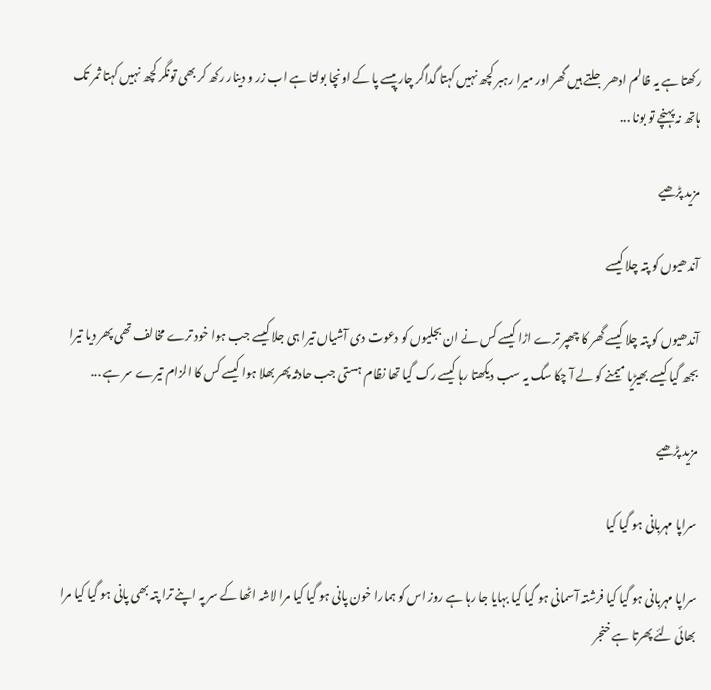رکھتا ہے یہ ظالم ادھر جلتے ہیں گھر اور میرا رہبر کچھ نہیں کہتا گداگر چار پیسے پا کے اونچا بولتا ہے اب زر و دینار رکھ کر بھی تونگر کچھ نہیں کہتا ثمر تک ہاتھ نہ پہنچے تو بونا ...

مزید پڑھیے

آندھیوں کو پتہ چلا کیسے

آندھیوں کو پتہ چلا کیسے گھر کا چھپر ترے اڑا کیسے کس نے ان بجلیوں کو دعوت دی آشیاں تیرا ہی جلا کیسے جب ہوا خود ترے مخالف تھی پھر دیا تیرا بجھ گیا کیسے بھیڑیا میمنے کو لے آ چکا سگ یہ سب دیکھتا رہا کیسے رک گیا تھا نظام ہستی جب حادثہ پھر بھلا ہوا کیسے کس کا الزام تیرے سر ہے ...

مزید پڑھیے

سراپا مہربانی ہو گیا کیا

سراپا مہربانی ہو گیا کیا فرشتہ آسمانی ہو گیا کیا بہایا جا رہا ہے روز اس کو ہمارا خون پانی ہو گیا کیا مرا لاشہ اٹھا کے سر پہ اپنے ترا پتہ بھی پانی ہو گیا کیا مرا بھائی لئے پھرتا ہے خنجر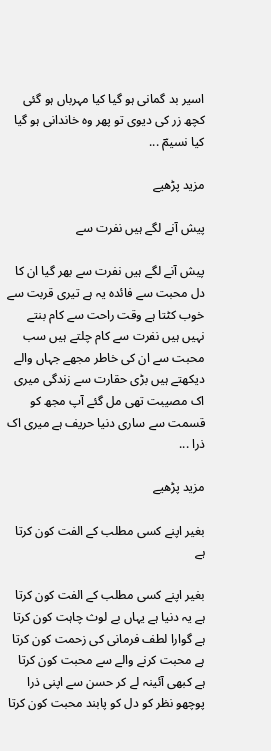اسیر بد گمانی ہو گیا کیا مہرباں ہو گئی کچھ زر کی دیوی تو پھر وہ خاندانی ہو گیا کیا نسیمؔ ...

مزید پڑھیے

پیش آنے لگے ہیں نفرت سے

پیش آنے لگے ہیں نفرت سے بھر گیا ان کا دل محبت سے فائدہ یہ ہے تیری قربت سے خوب کٹتا ہے وقت راحت سے کام بنتے نہیں ہیں نفرت سے کام چلتے ہیں سب محبت سے ان کی خاطر مجھے جہاں والے دیکھتے ہیں بڑی حقارت سے زندگی میری اک مصیبت تھی مل گئے آپ مجھ کو قسمت سے ساری دنیا حریف ہے میری اک ذرا ...

مزید پڑھیے

بغیر اپنے کسی مطلب کے الفت کون کرتا ہے

بغیر اپنے کسی مطلب کے الفت کون کرتا ہے یہ دنیا ہے یہاں بے لوث چاہت کون کرتا ہے گوارا لطف فرمانی کی زحمت کون کرتا ہے محبت کرنے والے سے محبت کون کرتا ہے کبھی آئینہ لے کر حسن سے اپنی ذرا پوچھو نظر کو دل کو پابند محبت کون کرتا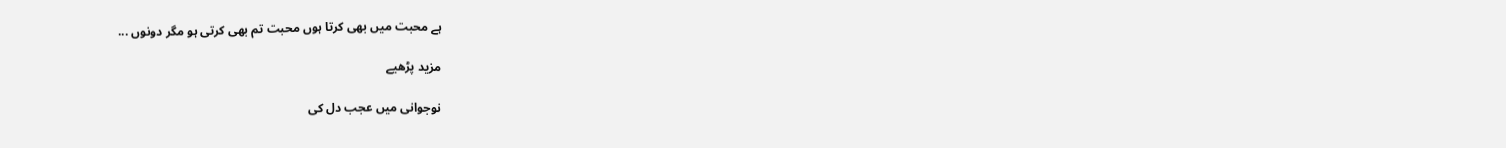ہے محبت میں بھی کرتا ہوں محبت تم بھی کرتی ہو مگر دونوں ...

مزید پڑھیے

نوجوانی میں عجب دل کی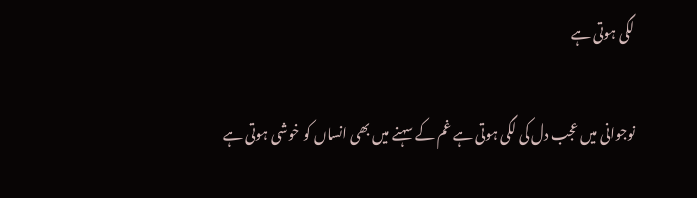لگی ہوتی ہے

نوجوانی میں عجب دل کی لگی ہوتی ہے غم کے سہنے میں بھی انساں کو خوشی ہوتی ہے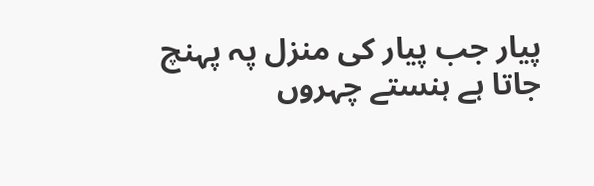پیار جب پیار کی منزل پہ پہنچ جاتا ہے ہنستے چہروں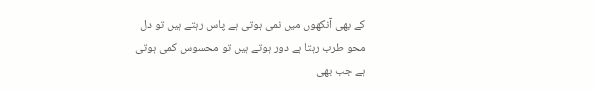کے بھی آنکھوں میں نمی ہوتی ہے پاس رہتے ہیں تو دل محو طرب رہتا ہے دور ہوتے ہیں تو محسوس کمی ہوتی ہے جب بھی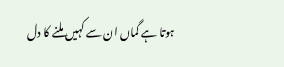ہوتا ہے گماں ان سے کہیں ملنے کا دل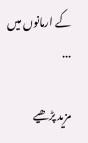کے ارمانوں میں ...

مزید پڑھیے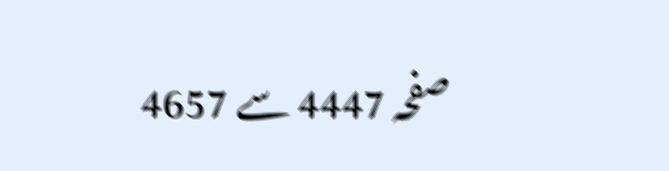صفحہ 4447 سے 4657